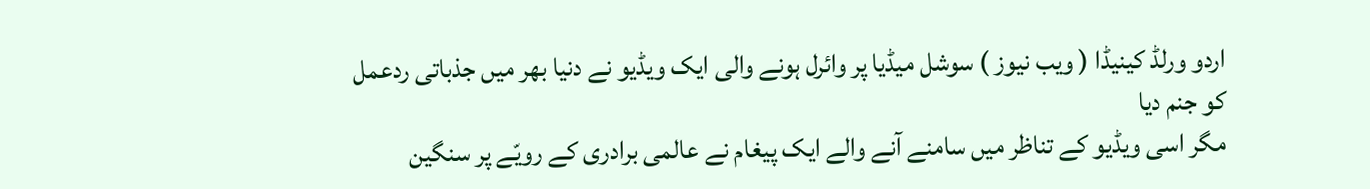اردو ورلڈ کینیڈا ( ویب نیوز ) سوشل میڈیا پر وائرل ہونے والی ایک ویڈیو نے دنیا بھر میں جذباتی ردعمل کو جنم دیا
مگر اسی ویڈیو کے تناظر میں سامنے آنے والے ایک پیغام نے عالمی برادری کے رویّے پر سنگین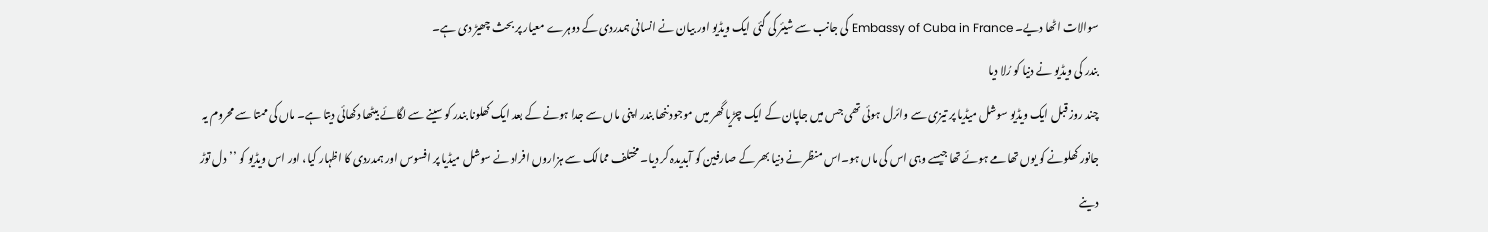سوالات اٹھا دیے۔ Embassy of Cuba in France کی جانب سے شیئر کی گئی ایک ویڈیو اور بیان نے انسانی ہمدردی کے دوہرے معیار پر بحث چھیڑ دی ہے۔
بندر کی ویڈیو نے دنیا کو رُلا دیا
چند روز قبل ایک ویڈیو سوشل میڈیا پر تیزی سے وائرل ہوئی تھی جس میں جاپان کے ایک چڑیا گھر میں موجود ننھا بندر اپنی ماں سے جدا ہونے کے بعد ایک کھلونا بندر کو سینے سے لگائے بیٹھا دکھائی دیتا ہے۔ ماں کی ممتا سے محروم یہ جانور کھلونے کو یوں تھامے ہوئے تھا جیسے وہی اس کی ماں ہو۔اس منظر نے دنیا بھر کے صارفین کو آبدیدہ کر دیا۔ مختلف ممالک سے ہزاروں افراد نے سوشل میڈیا پر افسوس اور ہمدردی کا اظہار کیا، اور اس ویڈیو کو ’’دل توڑ دینے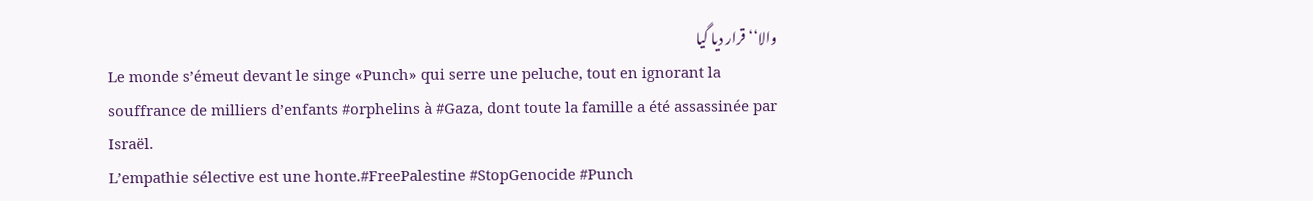والا‘‘ قرار دیا گیا
Le monde s’émeut devant le singe «Punch» qui serre une peluche, tout en ignorant la souffrance de milliers d’enfants #orphelins à #Gaza, dont toute la famille a été assassinée par Israël.
L’empathie sélective est une honte.#FreePalestine #StopGenocide #Punch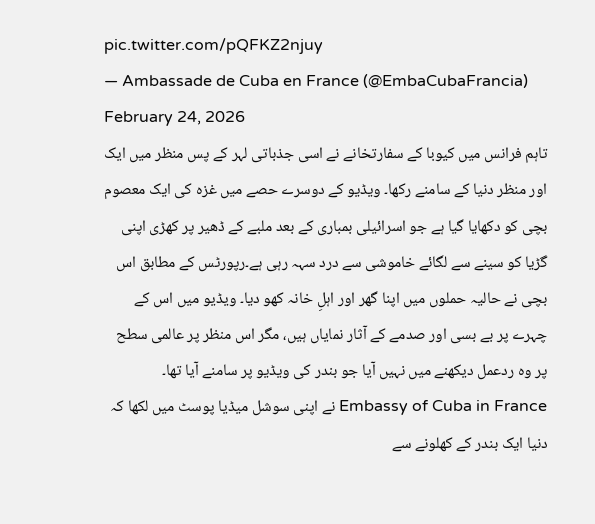pic.twitter.com/pQFKZ2njuy
— Ambassade de Cuba en France (@EmbaCubaFrancia) February 24, 2026
تاہم فرانس میں کیوبا کے سفارتخانے نے اسی جذباتی لہر کے پس منظر میں ایک اور منظر دنیا کے سامنے رکھا۔ ویڈیو کے دوسرے حصے میں غزہ کی ایک معصوم بچی کو دکھایا گیا ہے جو اسرائیلی بمباری کے بعد ملبے کے ڈھیر پر کھڑی اپنی گڑیا کو سینے سے لگائے خاموشی سے درد سہہ رہی ہے۔رپورٹس کے مطابق اس بچی نے حالیہ حملوں میں اپنا گھر اور اہلِ خانہ کھو دیا۔ ویڈیو میں اس کے چہرے پر بے بسی اور صدمے کے آثار نمایاں ہیں، مگر اس منظر پر عالمی سطح پر وہ ردعمل دیکھنے میں نہیں آیا جو بندر کی ویڈیو پر سامنے آیا تھا۔
Embassy of Cuba in France نے اپنی سوشل میڈیا پوسٹ میں لکھا کہ دنیا ایک بندر کے کھلونے سے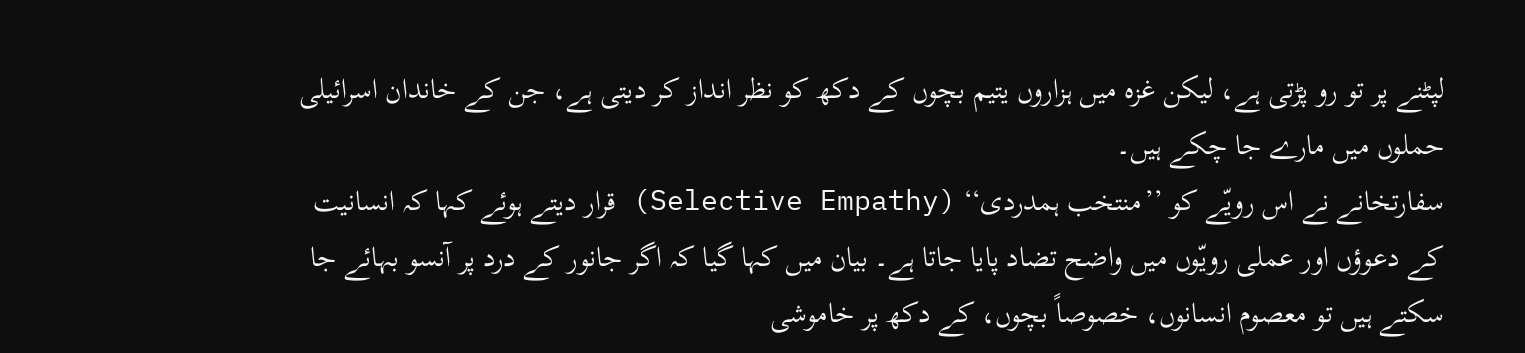لپٹنے پر تو رو پڑتی ہے، لیکن غزہ میں ہزاروں یتیم بچوں کے دکھ کو نظر انداز کر دیتی ہے، جن کے خاندان اسرائیلی حملوں میں مارے جا چکے ہیں۔
سفارتخانے نے اس رویّے کو ’’منتخب ہمدردی‘‘ (Selective Empathy) قرار دیتے ہوئے کہا کہ انسانیت کے دعوؤں اور عملی رویّوں میں واضح تضاد پایا جاتا ہے۔ بیان میں کہا گیا کہ اگر جانور کے درد پر آنسو بہائے جا سکتے ہیں تو معصوم انسانوں، خصوصاً بچوں، کے دکھ پر خاموشی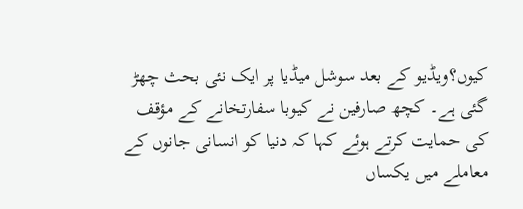کیوں؟ویڈیو کے بعد سوشل میڈیا پر ایک نئی بحث چھڑ گئی ہے۔ کچھ صارفین نے کیوبا سفارتخانے کے مؤقف کی حمایت کرتے ہوئے کہا کہ دنیا کو انسانی جانوں کے معاملے میں یکساں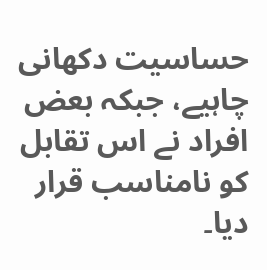حساسیت دکھانی چاہیے، جبکہ بعض افراد نے اس تقابل کو نامناسب قرار دیا۔